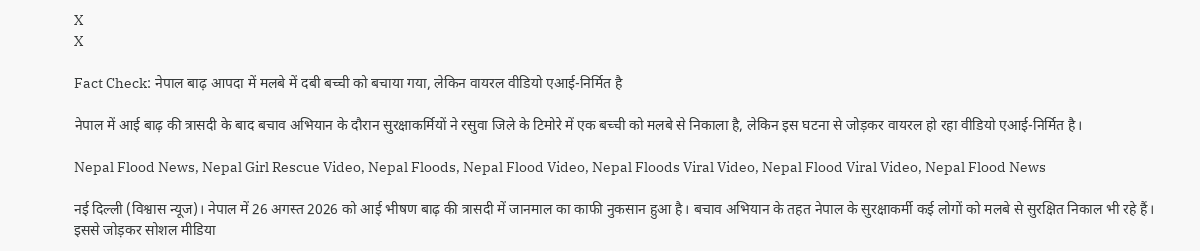X
X

Fact Check: नेपाल बाढ़ आपदा में मलबे में दबी बच्ची को बचाया गया, लेकिन वायरल वीडियो एआई-निर्मित है

नेपाल में आई बाढ़ की त्रासदी के बाद बचाव अभियान के दौरान सुरक्षाकर्मियों ने रसुवा जिले के टिमोरे में एक बच्ची को मलबे से निकाला है, लेकिन इस घटना से जोड़कर वायरल हो रहा वीडियो एआई-निर्मित है।

Nepal Flood News, Nepal Girl Rescue Video, Nepal Floods, Nepal Flood Video, Nepal Floods Viral Video, Nepal Flood Viral Video, Nepal Flood News

नई दिल्ली (विश्वास न्यूज)। नेपाल में 26 अगस्‍त 2026 को आई भीषण बाढ़ की त्रासदी में जानमाल का काफी नुकसान हुआ है। बचाव अभियान के तहत नेपाल के सुरक्षाकर्मी कई लोगों को मलबे से सुरक्षित निकाल भी रहे हैं। इससे जोड़कर सोशल मीडिया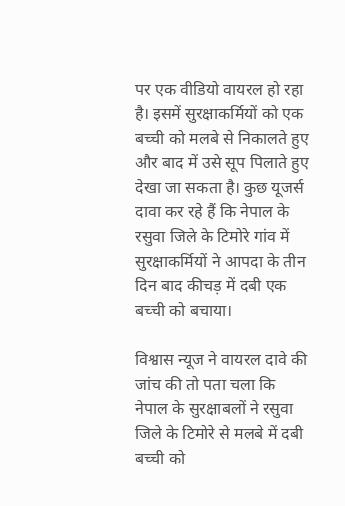पर एक वीडियो वायरल हो रहा है। इसमें सुरक्षाकर्मियों को एक बच्ची को मलबे से निकालते हुए और बाद में उसे सूप पिलाते हुए देखा जा सकता है। कुछ यूजर्स दावा कर रहे हैं कि नेपाल के रसुवा जिले के टिमोरे गांव में सुरक्षाकर्मियों ने आपदा के तीन दिन बाद कीचड़ में दबी एक बच्ची को बचाया।

विश्वास न्यूज ने वायरल दावे की जांच की तो पता चला कि नेपाल के सुरक्षाबलों ने रसुवा जिले के टिमोरे से मलबे में दबी बच्ची को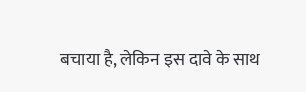बचाया है, लेकिन इस दावे के साथ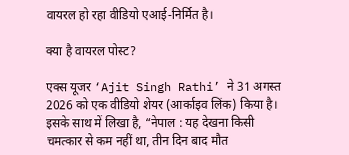वायरल हो रहा वीडियो एआई-निर्मित है।

क्या है वायरल पोस्ट?

एक्स यूजर ‘Ajit Singh Rathi’ ने 31 अगस्त 2026 को एक वीडियो शेयर (आर्काइव लिंक) किया है। इसके साथ में लिखा है, “नेपाल : यह देखना किसी चमत्कार से कम नहीं था, तीन दिन बाद मौत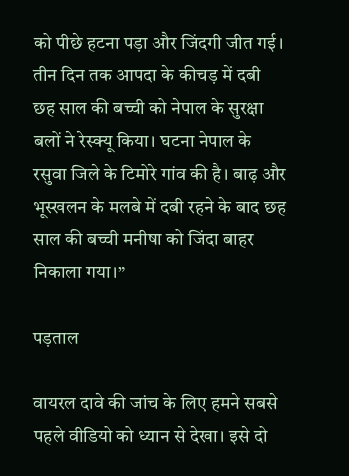को पीछे हटना पड़ा और जिंदगी जीत गई। तीन दिन तक आपदा के कीचड़ में दबी छह साल की बच्ची को नेपाल के सुरक्षा बलों ने रेस्क्यू किया। घटना नेपाल के रसुवा जिले के टिमोरे गांव की है। बाढ़ और भूस्खलन के मलबे में दबी रहने के बाद छह साल की बच्ची मनीषा को जिंदा बाहर निकाला गया।”

पड़ताल

वायरल दावे की जांच के लिए हमने सबसे पहले वीडियो को ध्यान से देखा। इसे दो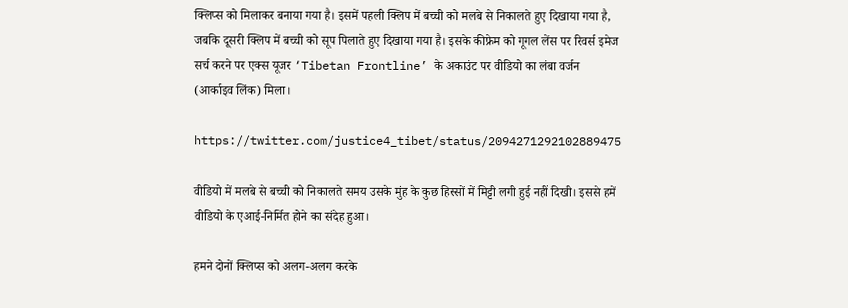क्लिप्स को मिलाकर बनाया गया है। इसमें पहली क्लिप में बच्ची को मलबे से निकालते हुए दिखाया गया है, जबकि दूसरी क्लिप में बच्ची को सूप पिलाते हुए दिखाया गया है। इसके कीफ्रेम को गूगल लेंस पर रिवर्स इमेज सर्च करने पर एक्स यूजर ‘Tibetan Frontline’ के अकाउंट पर वीडियो का लंबा वर्जन (आर्काइव लिंक) मिला।

https://twitter.com/justice4_tibet/status/2094271292102889475

वीडियो में मलबे से बच्ची को निकालते समय उसके मुंह के कुछ हिस्सों में मिट्टी लगी हुई नहीं दिखी। इससे हमें वीडियो के एआई-निर्मित होने का संदेह हुआ।

हमने दोनों क्लिप्स को अलग-अलग करके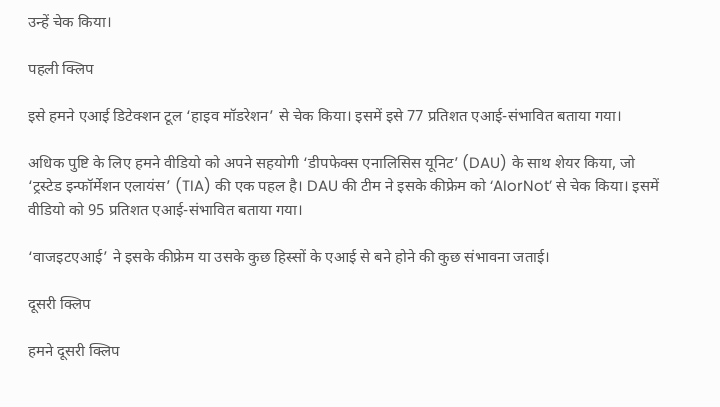उन्हें चेक किया।

पहली क्लिप

इसे हमने एआई डिटेक्शन टूल ‘हाइव मॉडरेशन’ से चेक किया। इसमें इसे 77 प्रतिशत एआई-संभावित बताया गया।

अधिक पुष्टि के लिए हमने वीडियो को अपने सहयोगी ‘डीपफेक्स एनालिसिस यूनिट’ (DAU) के साथ शेयर किया, जो ‘ट्रस्टेड इन्फॉर्मेशन एलायंस’ (TIA) की एक पहल है। DAU की टीम ने इसके कीफ्रेम को ‘AIorNot’ से चेक किया। इसमें वीडियो को 95 प्रतिशत एआई-संभावित बताया गया।

‘वाजइटएआई’ ने इसके कीफ्रेम या उसके कुछ हिस्सों के एआई से बने होने की कुछ संभावना जताई।

दूसरी क्लिप

हमने दूसरी क्लिप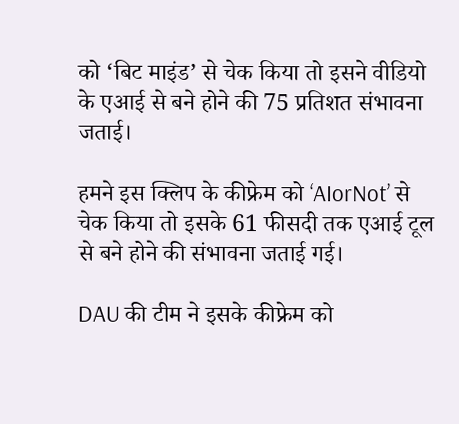को ‘बिट माइंड’ से चेक किया तो इसने वीडियो के एआई से बने होने की 75 प्रतिशत संभावना जताई।

हमने इस क्लिप के कीफ्रेम को ‘AIorNot’ से चेक किया तो इसके 61 फीसदी तक एआई टूल से बने होने की संभावना जताई गई।

DAU की टीम ने इसके कीफ्रेम को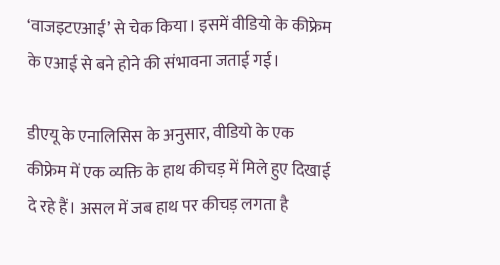‘वाजइटएआई’ से चेक किया। इसमें वीडियो के कीफ्रेम के एआई से बने होने की संभावना जताई गई।

डीएयू के एनालिसिस के अनुसार, वीडियो के एक कीफ्रेम में एक व्यक्ति के हाथ कीचड़ में मिले हुए दिखाई दे रहे हैं। असल में जब हाथ पर कीचड़ लगता है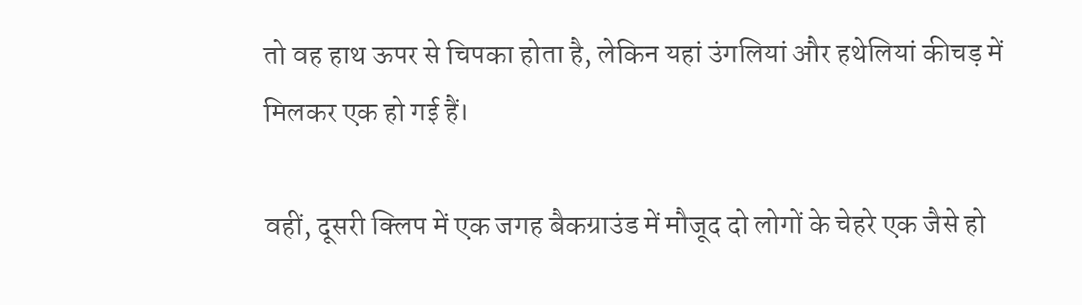तो वह हाथ ऊपर से चिपका होता है, लेकिन यहां उंगलियां और हथेलियां कीचड़ में मिलकर एक हो गई हैं।

वहीं, दूसरी क्लिप में एक जगह बैकग्राउंड में मौजूद दो लोगों के चेहरे एक जैसे हो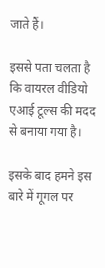जाते हैं।

इससे पता चलता है कि वायरल वीडियो एआई टूल्स की मदद से बनाया गया है।

इसके बाद हमने इस बारे में गूगल पर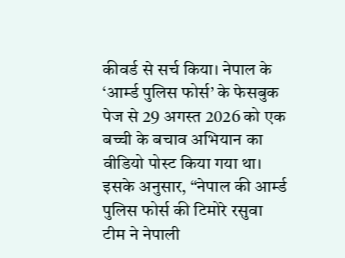कीवर्ड से सर्च किया। नेपाल के ‘आर्म्ड पुलिस फोर्स’ के फेसबुक पेज से 29 अगस्त 2026 को एक बच्ची के बचाव अभियान का वीडियो पोस्ट किया गया था। इसके अनुसार, “नेपाल की आर्म्ड पुलिस फोर्स की टिमोरे रसुवा टीम ने नेपाली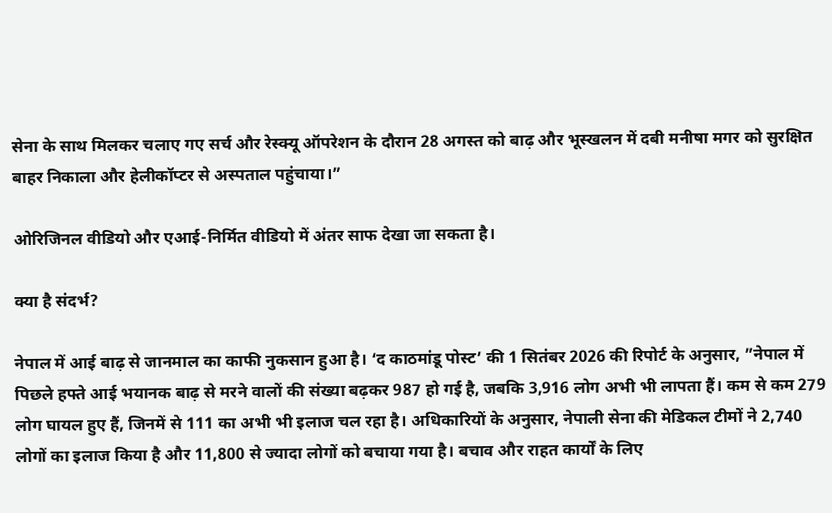सेना के साथ मिलकर चलाए गए सर्च और रेस्क्यू ऑपरेशन के दौरान 28 अगस्त को बाढ़ और भूस्खलन में दबी मनीषा मगर को सुरक्षित बाहर निकाला और हेलीकॉप्टर से अस्पताल पहुंचाया।”

ओरिजिनल वीडियो और एआई-निर्मित वीडियो में अंतर साफ देखा जा सकता है।

क्या है संदर्भ?

नेपाल में आई बाढ़ से जानमाल का काफी नुकसान हुआ है। ‘द काठमांडू पोस्ट’ की 1 सितंबर 2026 की रिपोर्ट के अनुसार, ”नेपाल में पिछले हफ्ते आई भयानक बाढ़ से मरने वालों की संख्या बढ़कर 987 हो गई है, जबकि 3,916 लोग अभी भी लापता हैं। कम से कम 279 लोग घायल हुए हैं, जिनमें से 111 का अभी भी इलाज चल रहा है। अधिकारियों के अनुसार, नेपाली सेना की मेडिकल टीमों ने 2,740 लोगों का इलाज किया है और 11,800 से ज्यादा लोगों को बचाया गया है। बचाव और राहत कार्यों के लिए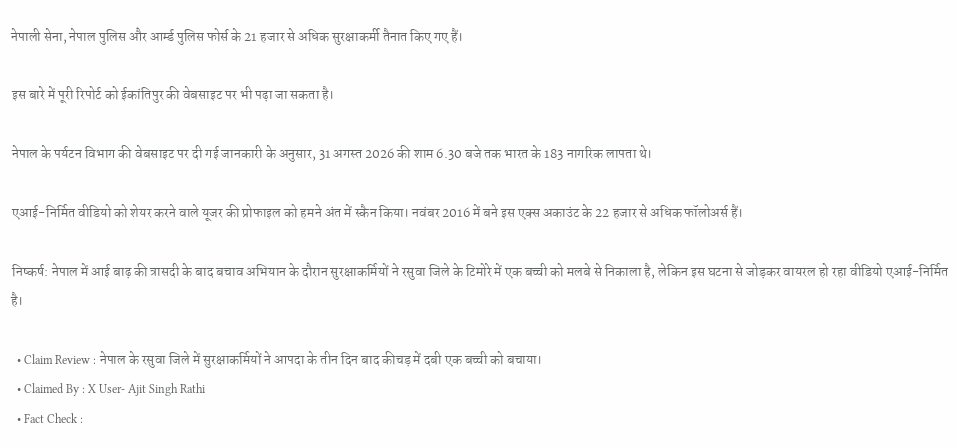नेपाली सेना, नेपाल पुलिस और आर्म्ड पुलिस फोर्स के 21 हजार से अधिक सुरक्षाकर्मी तैनात किए गए हैं।

इस बारे में पूरी रिपोर्ट को ईकांतिपुर की वेबसाइट पर भी पढ़ा जा सकता है।

नेपाल के पर्यटन विभाग की वेबसाइट पर दी गई जानकारी के अनुसार, 31 अगस्त 2026 की शाम 6.30 बजे तक भारत के 183 नागरिक लापता थे।

एआई-निर्मित वीडियो को शेयर करने वाले यूजर की प्रोफाइल को हमने अंत में स्कैन किया। नवंबर 2016 में बने इस एक्स अकाउंट के 22 हजार से अधिक फॉलोअर्स हैं।

निष्कर्ष: नेपाल में आई बाढ़ की त्रासदी के बाद बचाव अभियान के दौरान सुरक्षाकर्मियों ने रसुवा जिले के टिमोरे में एक बच्ची को मलबे से निकाला है, लेकिन इस घटना से जोड़कर वायरल हो रहा वीडियो एआई-निर्मित है।

  • Claim Review : नेपाल के रसुवा जिले में सुरक्षाकर्मियों ने आपदा के तीन दिन बाद कीचड़ में दबी एक बच्ची को बचाया।
  • Claimed By : X User- Ajit Singh Rathi
  • Fact Check :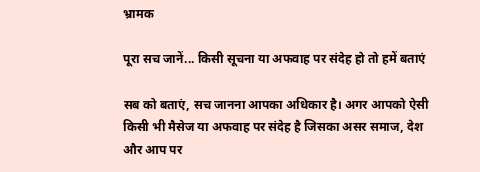भ्रामक

पूरा सच जानें... किसी सूचना या अफवाह पर संदेह हो तो हमें बताएं

सब को बताएं, सच जानना आपका अधिकार है। अगर आपको ऐसी किसी भी मैसेज या अफवाह पर संदेह है जिसका असर समाज, देश और आप पर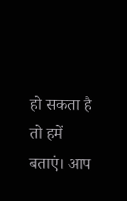हो सकता है तो हमें बताएं। आप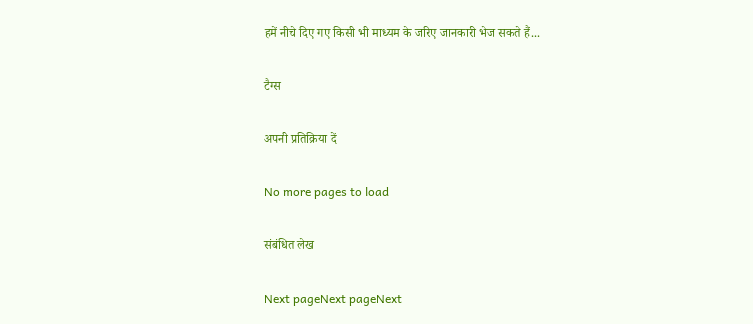हमें नीचे दिए गए किसी भी माध्यम के जरिए जानकारी भेज सकते हैं...

टैग्स

अपनी प्रतिक्रिया दें

No more pages to load

संबंधित लेख

Next pageNext pageNext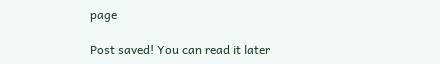page

Post saved! You can read it later